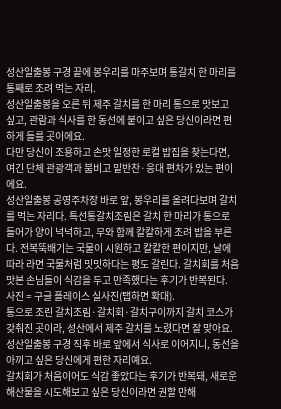성산일출봉 구경 끝에 봉우리를 마주보며 통갈치 한 마리를 통째로 조려 먹는 자리.
성산일출봉을 오른 뒤 제주 갈치를 한 마리 통으로 맛보고 싶고, 관람과 식사를 한 동선에 붙이고 싶은 당신이라면 편하게 들를 곳이에요.
다만 당신이 조용하고 손맛 일정한 로컬 밥집을 찾는다면, 여긴 단체 관광객과 붐비고 밑반찬·응대 편차가 있는 편이에요.
성산일출봉 공영주차장 바로 앞, 봉우리를 올려다보며 갈치를 먹는 자리다. 특선통갈치조림은 갈치 한 마리가 통으로 들어가 양이 넉넉하고, 무와 함께 칼칼하게 조려 밥을 부른다. 전복뚝배기는 국물이 시원하고 칼칼한 편이지만, 날에 따라 라면 국물처럼 밋밋하다는 평도 갈린다. 갈치회를 처음 맛본 손님들이 식감을 두고 만족했다는 후기가 반복된다.
사진 = 구글 플레이스 실사진(탭하면 확대).
통으로 조린 갈치조림·갈치회·갈치구이까지 갈치 코스가 갖춰진 곳이라, 성산에서 제주 갈치를 노렸다면 잘 맞아요.
성산일출봉 구경 직후 바로 앞에서 식사로 이어지니, 동선을 아끼고 싶은 당신에게 편한 자리예요.
갈치회가 처음이어도 식감 좋았다는 후기가 반복돼, 새로운 해산물을 시도해보고 싶은 당신이라면 권할 만해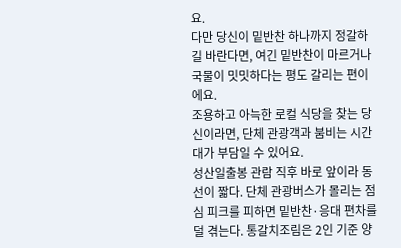요.
다만 당신이 밑반찬 하나까지 정갈하길 바란다면, 여긴 밑반찬이 마르거나 국물이 밋밋하다는 평도 갈리는 편이에요.
조용하고 아늑한 로컬 식당을 찾는 당신이라면, 단체 관광객과 붐비는 시간대가 부담일 수 있어요.
성산일출봉 관람 직후 바로 앞이라 동선이 짧다. 단체 관광버스가 몰리는 점심 피크를 피하면 밑반찬·응대 편차를 덜 겪는다. 통갈치조림은 2인 기준 양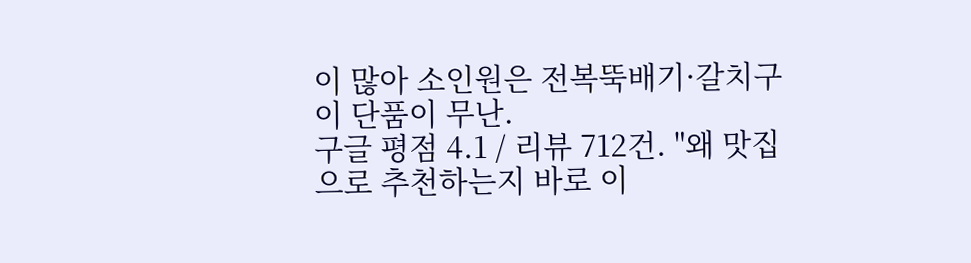이 많아 소인원은 전복뚝배기·갈치구이 단품이 무난.
구글 평점 4.1 / 리뷰 712건. "왜 맛집으로 추천하는지 바로 이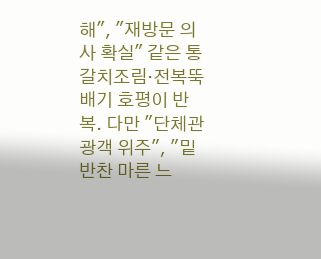해", "재방문 의사 확실" 같은 통갈치조림·전복뚝배기 호평이 반복. 다만 "단체관광객 위주", "밑반찬 마른 느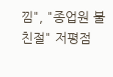낌", "종업원 불친절" 저평점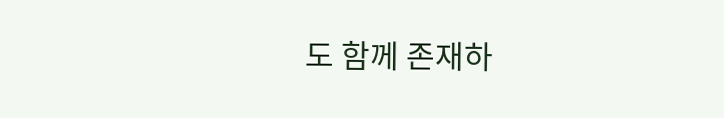도 함께 존재하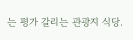는 평가 갈리는 관광지 식당.